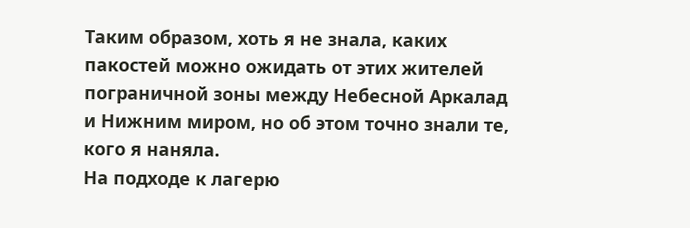Таким образом, хоть я не знала, каких пакостей можно ожидать от этих жителей пограничной зоны между Небесной Аркалад и Нижним миром, но об этом точно знали те, кого я наняла.
На подходе к лагерю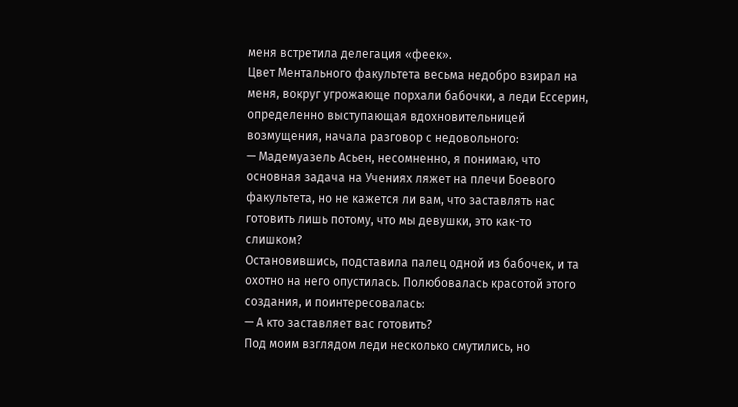меня встретила делегация «феек».
Цвет Ментального факультета весьма недобро взирал на меня, вокруг угрожающе порхали бабочки, а леди Ессерин, определенно выступающая вдохновительницей возмущения, начала разговор с недовольного:
— Мадемуазель Асьен, несомненно, я понимаю, что основная задача на Учениях ляжет на плечи Боевого факультета, но не кажется ли вам, что заставлять нас готовить лишь потому, что мы девушки, это как-то слишком?
Остановившись, подставила палец одной из бабочек, и та охотно на него опустилась. Полюбовалась красотой этого создания, и поинтересовалась:
— А кто заставляет вас готовить?
Под моим взглядом леди несколько смутились, но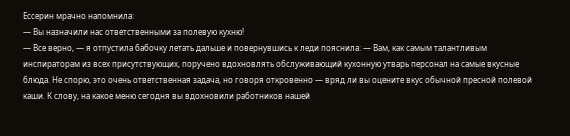Ессерин мрачно напомнила:
— Вы назначили нас ответственными за полевую кухню!
— Все верно, — я отпустила бабочку летать дальше и повернувшись к леди пояснила: — Вам, как самым талантливым инспираторам из всех присутствующих, поручено вдохновлять обслуживающий кухонную утварь персонал на самые вкусные блюда. Не спорю, это очень ответственная задача, но говоря откровенно — вряд ли вы оцените вкус обычной пресной полевой каши. К слову, на какое меню сегодня вы вдохновили работников нашей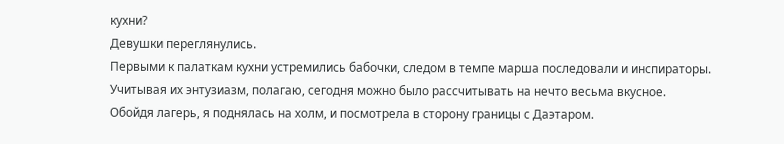кухни?
Девушки переглянулись.
Первыми к палаткам кухни устремились бабочки, следом в темпе марша последовали и инспираторы. Учитывая их энтузиазм, полагаю, сегодня можно было рассчитывать на нечто весьма вкусное.
Обойдя лагерь, я поднялась на холм, и посмотрела в сторону границы с Даэтаром.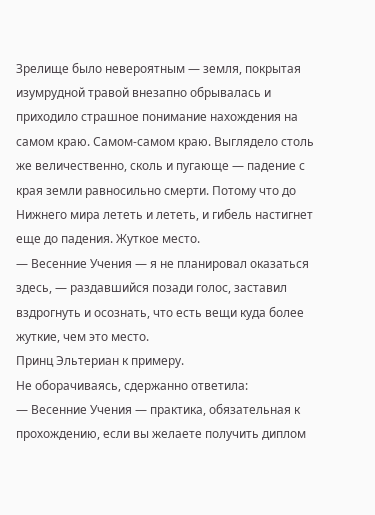Зрелище было невероятным — земля, покрытая изумрудной травой внезапно обрывалась и приходило страшное понимание нахождения на самом краю. Самом-самом краю. Выглядело столь же величественно, сколь и пугающе — падение с края земли равносильно смерти. Потому что до Нижнего мира лететь и лететь, и гибель настигнет еще до падения. Жуткое место.
— Весенние Учения — я не планировал оказаться здесь, — раздавшийся позади голос, заставил вздрогнуть и осознать, что есть вещи куда более жуткие, чем это место.
Принц Эльтериан к примеру.
Не оборачиваясь, сдержанно ответила:
— Весенние Учения — практика, обязательная к прохождению, если вы желаете получить диплом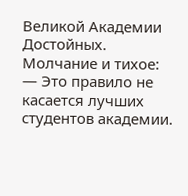Великой Академии Достойных.
Молчание и тихое:
— Это правило не касается лучших студентов академии.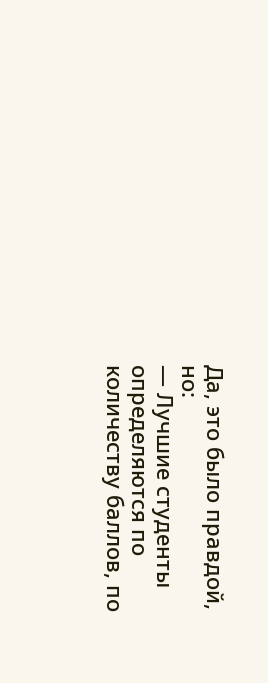Да, это было правдой, но:
— Лучшие студенты определяются по количеству баллов, по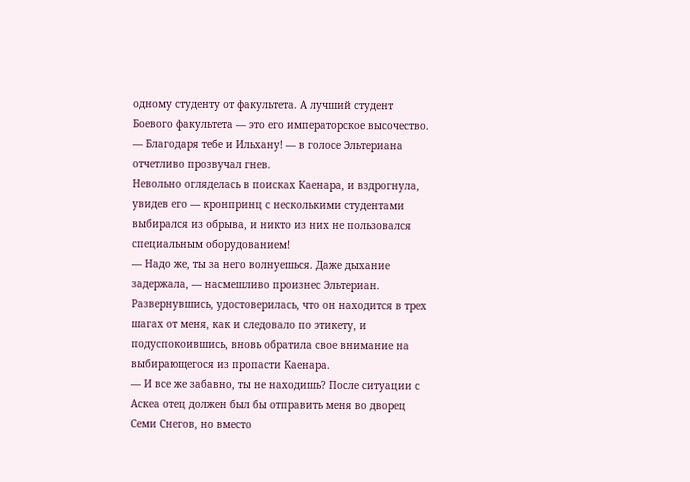одному студенту от факультета. А лучший студент Боевого факультета — это его императорское высочество.
— Благодаря тебе и Ильхану! — в голосе Эльтериана отчетливо прозвучал гнев.
Невольно огляделась в поисках Каенара, и вздрогнула, увидев его — кронпринц с несколькими студентами выбирался из обрыва, и никто из них не пользовался специальным оборудованием!
— Надо же, ты за него волнуешься. Даже дыхание задержала, — насмешливо произнес Эльтериан.
Развернувшись, удостоверилась, что он находится в трех шагах от меня, как и следовало по этикету, и подуспокоившись, вновь обратила свое внимание на выбирающегося из пропасти Каенара.
— И все же забавно, ты не находишь? После ситуации с Аскеа отец должен был бы отправить меня во дворец Семи Снегов, но вместо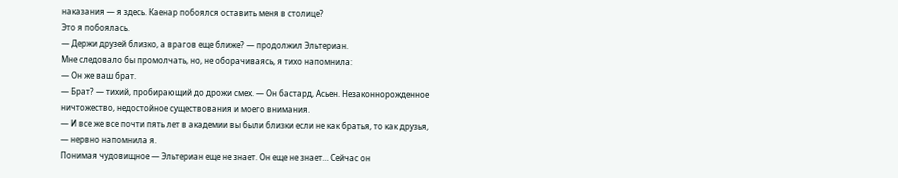наказания — я здесь. Каенар побоялся оставить меня в столице?
Это я побоялась.
— Держи друзей близко, а врагов еще ближе? — продолжил Эльтериан.
Мне следовало бы промолчать, но, не оборачиваясь, я тихо напомнила:
— Он же ваш брат.
— Брат? — тихий, пробирающий до дрожи смех. — Он бастард, Асьен. Незаконнорожденное ничтожество, недостойное существования и моего внимания.
— И все же все почти пять лет в академии вы были близки если не как братья, то как друзья, — нервно напомнила я.
Понимая чудовищное — Эльтериан еще не знает. Он еще не знает… Сейчас он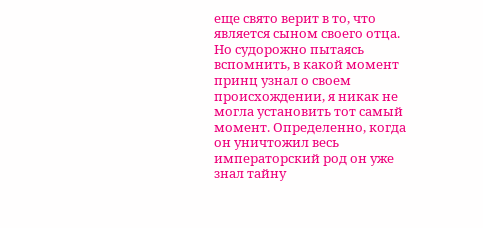еще свято верит в то, что является сыном своего отца. Но судорожно пытаясь вспомнить, в какой момент принц узнал о своем происхождении, я никак не могла установить тот самый момент. Определенно, когда он уничтожил весь императорский род он уже знал тайну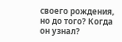своего рождения, но до того? Когда он узнал?